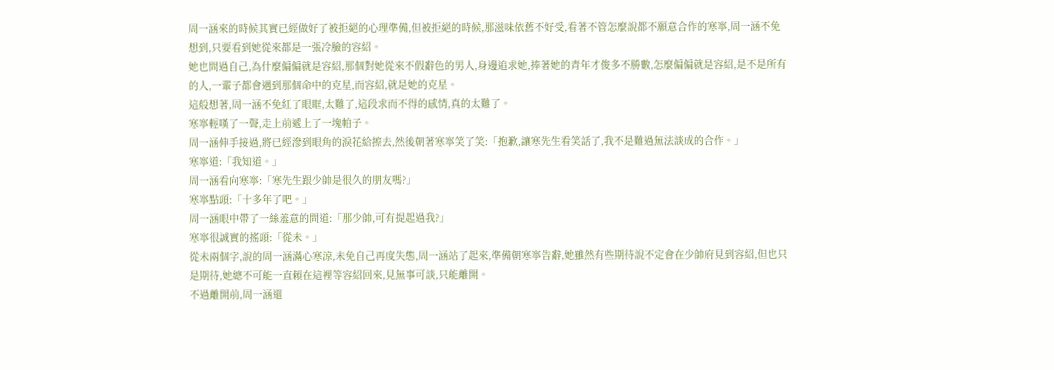周一涵來的時候其實已經做好了被拒絕的心理準備,但被拒絕的時候,那滋味依舊不好受,看著不管怎麼說都不願意合作的寒寧,周一涵不免想到,只要看到她從來都是一張冷臉的容紹。
她也問過自己,為什麼偏偏就是容紹,那個對她從來不假辭色的男人,身邊追求她,捧著她的青年才俊多不勝數,怎麼偏偏就是容紹,是不是所有的人,一輩子都會遇到那個命中的克星,而容紹,就是她的克星。
這般想著,周一涵不免紅了眼眶,太難了,這段求而不得的感情,真的太難了。
寒寧輕嘆了一聲,走上前遞上了一塊帕子。
周一涵伸手接過,將已經滲到眼角的淚花給擦去,然後朝著寒寧笑了笑:「抱歉,讓寒先生看笑話了,我不是難過無法談成的合作。」
寒寧道:「我知道。」
周一涵看向寒寧:「寒先生跟少帥是很久的朋友嗎?」
寒寧點頭:「十多年了吧。」
周一涵眼中帶了一絲羞意的問道:「那少帥,可有提起過我?」
寒寧很誠實的搖頭:「從未。」
從未兩個字,說的周一涵滿心寒涼,未免自己再度失態,周一涵站了起來,準備朝寒寧告辭,她雖然有些期待說不定會在少帥府見到容紹,但也只是期待,她總不可能一直賴在這裡等容紹回來,見無事可談,只能離開。
不過離開前,周一涵還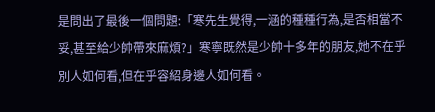是問出了最後一個問題:「寒先生覺得,一涵的種種行為,是否相當不妥,甚至給少帥帶來麻煩?」寒寧既然是少帥十多年的朋友,她不在乎別人如何看,但在乎容紹身邊人如何看。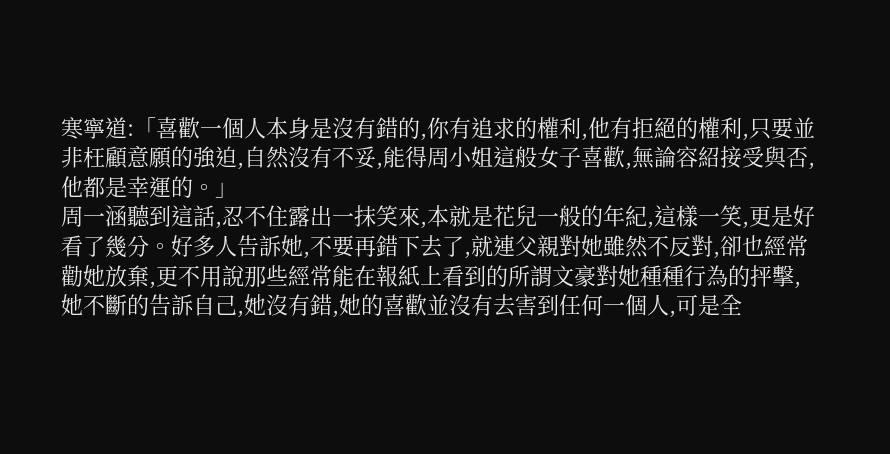寒寧道:「喜歡一個人本身是沒有錯的,你有追求的權利,他有拒絕的權利,只要並非枉顧意願的強迫,自然沒有不妥,能得周小姐這般女子喜歡,無論容紹接受與否,他都是幸運的。」
周一涵聽到這話,忍不住露出一抹笑來,本就是花兒一般的年紀,這樣一笑,更是好看了幾分。好多人告訴她,不要再錯下去了,就連父親對她雖然不反對,卻也經常勸她放棄,更不用說那些經常能在報紙上看到的所謂文豪對她種種行為的抨擊,她不斷的告訴自己,她沒有錯,她的喜歡並沒有去害到任何一個人,可是全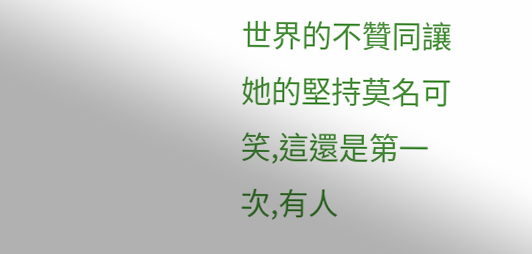世界的不贊同讓她的堅持莫名可笑,這還是第一次,有人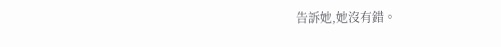告訴她,她沒有錯。